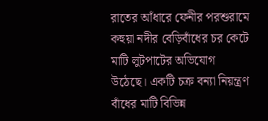রাতের আঁধারে ফেনীর পরশুরামে কহুয়া নদীর বেড়িবাঁধের চর কেটে মাটি লুটপাটের অভিযোগ উঠেছে। একটি চক্র বন্যা নিয়ন্ত্রণ বাঁধের মাটি বিভিন্ন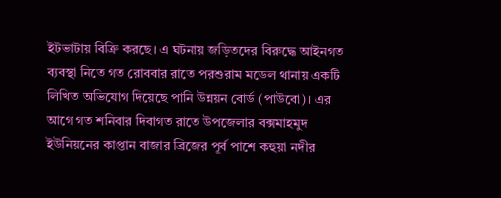ইটভাটায় বিক্রি করছে। এ ঘটনায় জড়িতদের বিরুদ্ধে আইনগত ব্যবস্থা নিতে গত রোববার রাতে পরশুরাম মডেল থানায় একটি লিখিত অভিযোগ দিয়েছে পানি উন্নয়ন বোর্ড (পাউবো)। এর আগে গত শনিবার দিবাগত রাতে উপজেলার বক্সমাহমুদ ইউনিয়নের কাপ্তান বাজার ব্রিজের পূর্ব পাশে কহুয়া নদীর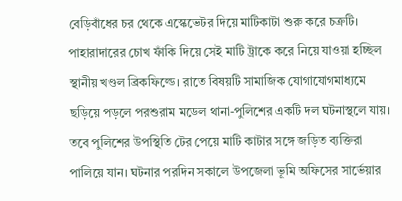বেড়িবাঁধের চর থেকে এস্কেভেটর দিয়ে মাটিকাটা শুরু করে চক্রটি। পাহারাদারের চোখ ফাঁকি দিয়ে সেই মাটি ট্রাকে করে নিয়ে যাওয়া হচ্ছিল স্থানীয় খণ্ডল ব্রিকফিল্ডে। রাতে বিষয়টি সামাজিক যোগাযোগমাধ্যমে ছড়িয়ে পড়লে পরশুরাম মডেল থানা-পুলিশের একটি দল ঘটনাস্থলে যায়।
তবে পুলিশের উপস্থিতি টের পেয়ে মাটি কাটার সঙ্গে জড়িত ব্যক্তিরা পালিয়ে যান। ঘটনার পরদিন সকালে উপজেলা ভূমি অফিসের সার্ভেয়ার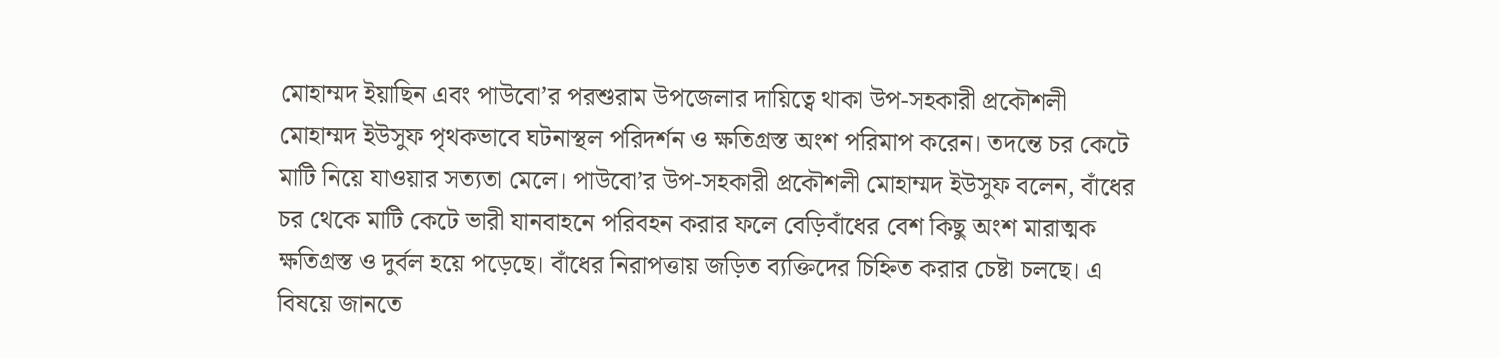মোহাম্মদ ইয়াছিন এবং পাউবো’র পরশুরাম উপজেলার দায়িত্বে থাকা উপ-সহকারী প্রকৌশলী মোহাম্মদ ইউসুফ পৃথকভাবে ঘটনাস্থল পরিদর্শন ও ক্ষতিগ্রস্ত অংশ পরিমাপ করেন। তদন্তে চর কেটে মাটি নিয়ে যাওয়ার সত্যতা মেলে। পাউবো’র উপ-সহকারী প্রকৌশলী মোহাম্মদ ইউসুফ বলেন, বাঁধের চর থেকে মাটি কেটে ভারী যানবাহনে পরিবহন করার ফলে বেড়িবাঁধের বেশ কিছু অংশ মারাত্মক ক্ষতিগ্রস্ত ও দুর্বল হয়ে পড়েছে। বাঁধের নিরাপত্তায় জড়িত ব্যক্তিদের চিহ্নিত করার চেষ্টা চলছে। এ বিষয়ে জানতে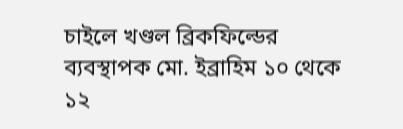চাইলে খণ্ডল ব্রিকফিল্ডের ব্যবস্থাপক মো. ইব্রাহিম ১০ থেকে ১২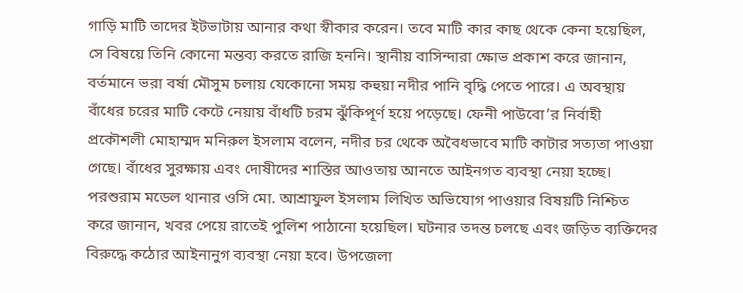গাড়ি মাটি তাদের ইটভাটায় আনার কথা স্বীকার করেন। তবে মাটি কার কাছ থেকে কেনা হয়েছিল, সে বিষয়ে তিনি কোনো মন্তব্য করতে রাজি হননি। স্থানীয় বাসিন্দারা ক্ষোভ প্রকাশ করে জানান, বর্তমানে ভরা বর্ষা মৌসুম চলায় যেকোনো সময় কহুয়া নদীর পানি বৃদ্ধি পেতে পারে। এ অবস্থায় বাঁধের চরের মাটি কেটে নেয়ায় বাঁধটি চরম ঝুঁকিপূর্ণ হয়ে পড়েছে। ফেনী পাউবো’র নির্বাহী প্রকৌশলী মোহাম্মদ মনিরুল ইসলাম বলেন, নদীর চর থেকে অবৈধভাবে মাটি কাটার সত্যতা পাওয়া গেছে। বাঁধের সুরক্ষায় এবং দোষীদের শাস্তির আওতায় আনতে আইনগত ব্যবস্থা নেয়া হচ্ছে। পরশুরাম মডেল থানার ওসি মো. আশ্রাফুল ইসলাম লিখিত অভিযোগ পাওয়ার বিষয়টি নিশ্চিত করে জানান, খবর পেয়ে রাতেই পুলিশ পাঠানো হয়েছিল। ঘটনার তদন্ত চলছে এবং জড়িত ব্যক্তিদের বিরুদ্ধে কঠোর আইনানুগ ব্যবস্থা নেয়া হবে। উপজেলা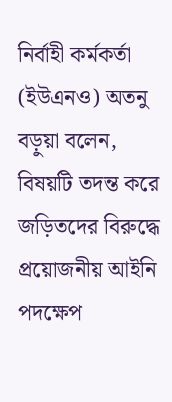নির্বাহী কর্মকর্তা (ইউএনও) অতনু বড়ুয়া বলেন, বিষয়টি তদন্ত করে জড়িতদের বিরুদ্ধে প্রয়োজনীয় আইনি পদক্ষেপ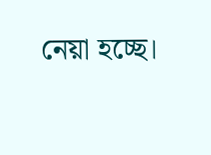নেয়া হচ্ছে।